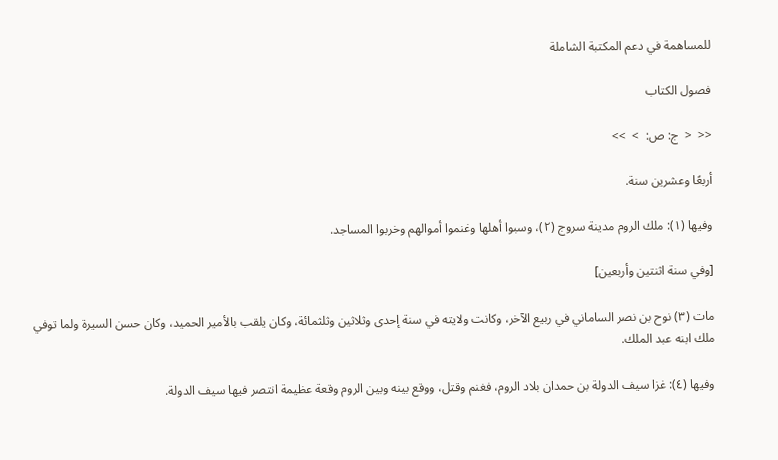للمساهمة في دعم المكتبة الشاملة

فصول الكتاب

<<  <  ج: ص:  >  >>

أربعًا وعشرين سنة.

وفيها (١): ملك الروم مدينة سروج (٢)، وسبوا أهلها وغنموا أموالهم وخربوا المساجد.

[وفي سنة اثنتين وأربعين]

مات (٣) نوح بن نصر الساماني في ربيع الآخر، وكانت ولايته في سنة إحدى وثلاثين وثلثمائة، وكان يلقب بالأمير الحميد، وكان حسن السيرة ولما توفي ملك ابنه عبد الملك.

وفيها (٤): غزا سيف الدولة بن حمدان بلاد الروم، فغنم وقتل، ووقع بينه وبين الروم وقعة عظيمة انتصر فيها سيف الدولة.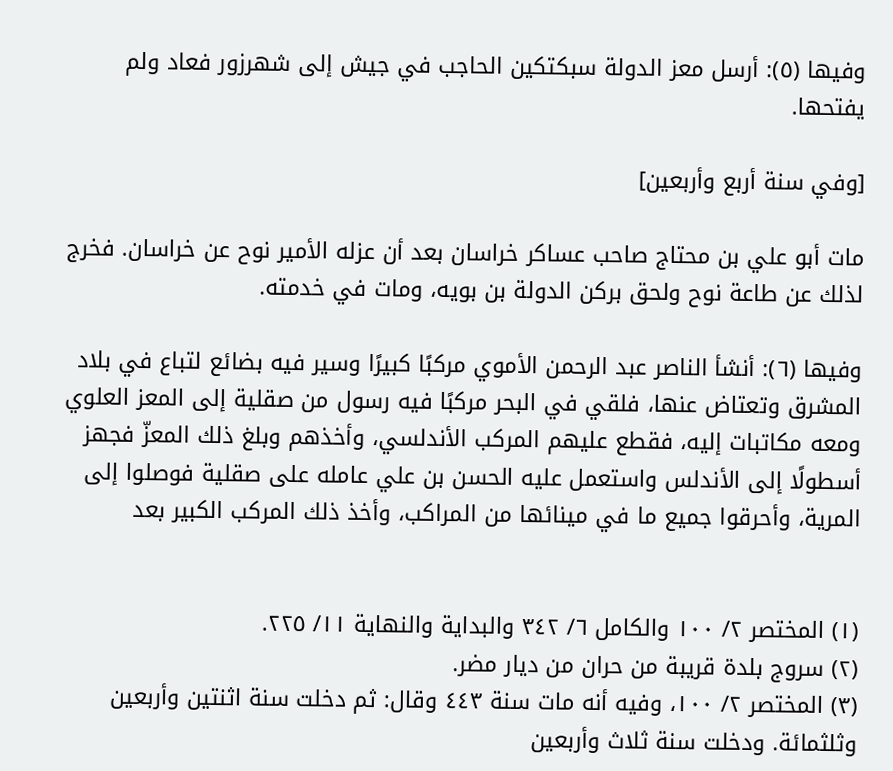وفيها (٥): أرسل معز الدولة سبكتكين الحاجب في جيش إلى شهرزور فعاد ولم يفتحها.

[وفي سنة أربع وأربعين]

مات أبو علي بن محتاج صاحب عساكر خراسان بعد أن عزله الأمير نوح عن خراسان. فخرج لذلك عن طاعة نوح ولحق بركن الدولة بن بويه، ومات في خدمته.

وفيها (٦): أنشأ الناصر عبد الرحمن الأموي مركبًا كبيرًا وسير فيه بضائع لتباع في بلاد المشرق وتعتاض عنها، فلقي في البحر مركبًا فيه رسول من صقلية إلى المعز العلوي ومعه مكاتبات إليه، فقطع عليهم المركب الأندلسي، وأخذهم وبلغ ذلك المعزّ فجهز أسطولًا إلى الأندلس واستعمل عليه الحسن بن علي عامله على صقلية فوصلوا إلى المرية، وأحرقوا جميع ما في مينائها من المراكب، وأخذ ذلك المركب الكبير بعد


(١) المختصر ٢/ ١٠٠ والكامل ٦/ ٣٤٢ والبداية والنهاية ١١/ ٢٢٥.
(٢) سروج بلدة قريبة من حران من ديار مضر.
(٣) المختصر ٢/ ١٠٠، وفيه أنه مات سنة ٤٤٣ وقال: ثم دخلت سنة اثنتين وأربعين وثلثمائة. ودخلت سنة ثلاث وأربعين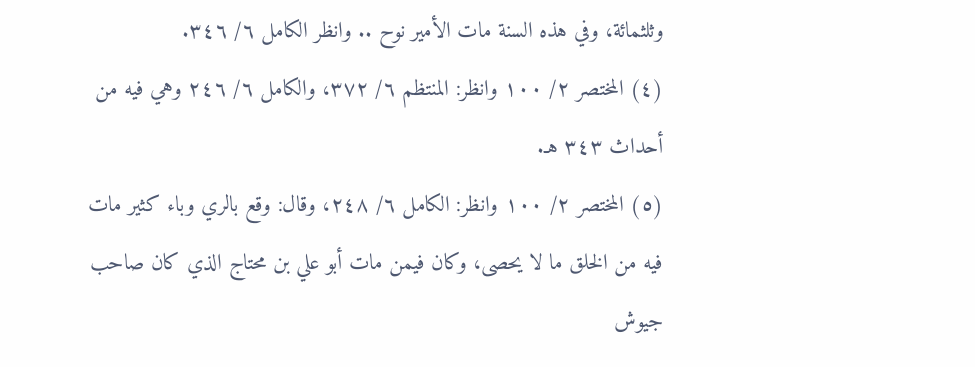وثلثمائة، وفي هذه السنة مات الأمير نوح .. وانظر الكامل ٦/ ٣٤٦.
(٤) المختصر ٢/ ١٠٠ وانظر: المنتظم ٦/ ٣٧٢، والكامل ٦/ ٢٤٦ وهي فيه من أحداث ٣٤٣ هـ.
(٥) المختصر ٢/ ١٠٠ وانظر: الكامل ٦/ ٢٤٨، وقال: وقع بالري وباء كثير مات فيه من الخلق ما لا يحصى، وكان فيمن مات أبو علي بن محتاج الذي كان صاحب جيوش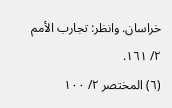خراسان. وانظر: تجارب الأمم ٢/ ١٦١.
(٦) المختصر ٢/ ١٠٠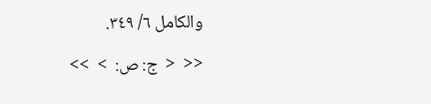والكامل ٦/ ٣٤٩.

<<  <  ج: ص:  >  >>